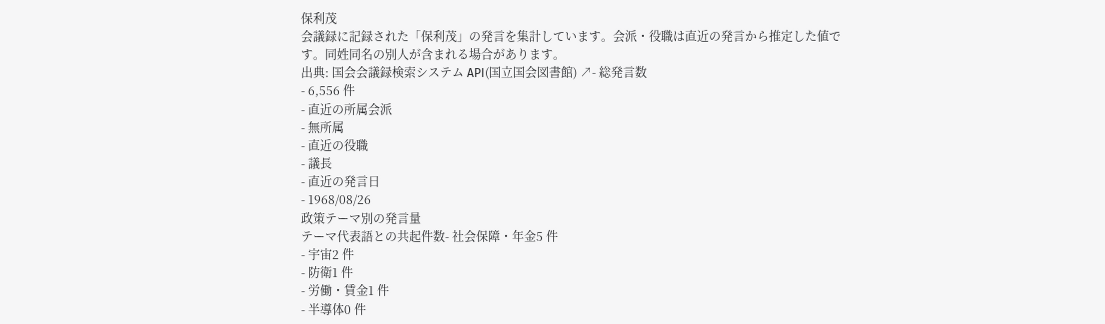保利茂
会議録に記録された「保利茂」の発言を集計しています。会派・役職は直近の発言から推定した値です。同姓同名の別人が含まれる場合があります。
出典: 国会会議録検索システム API(国立国会図書館) ↗- 総発言数
- 6,556 件
- 直近の所属会派
- 無所属
- 直近の役職
- 議長
- 直近の発言日
- 1968/08/26
政策テーマ別の発言量
テーマ代表語との共起件数- 社会保障・年金5 件
- 宇宙2 件
- 防衛1 件
- 労働・賃金1 件
- 半導体0 件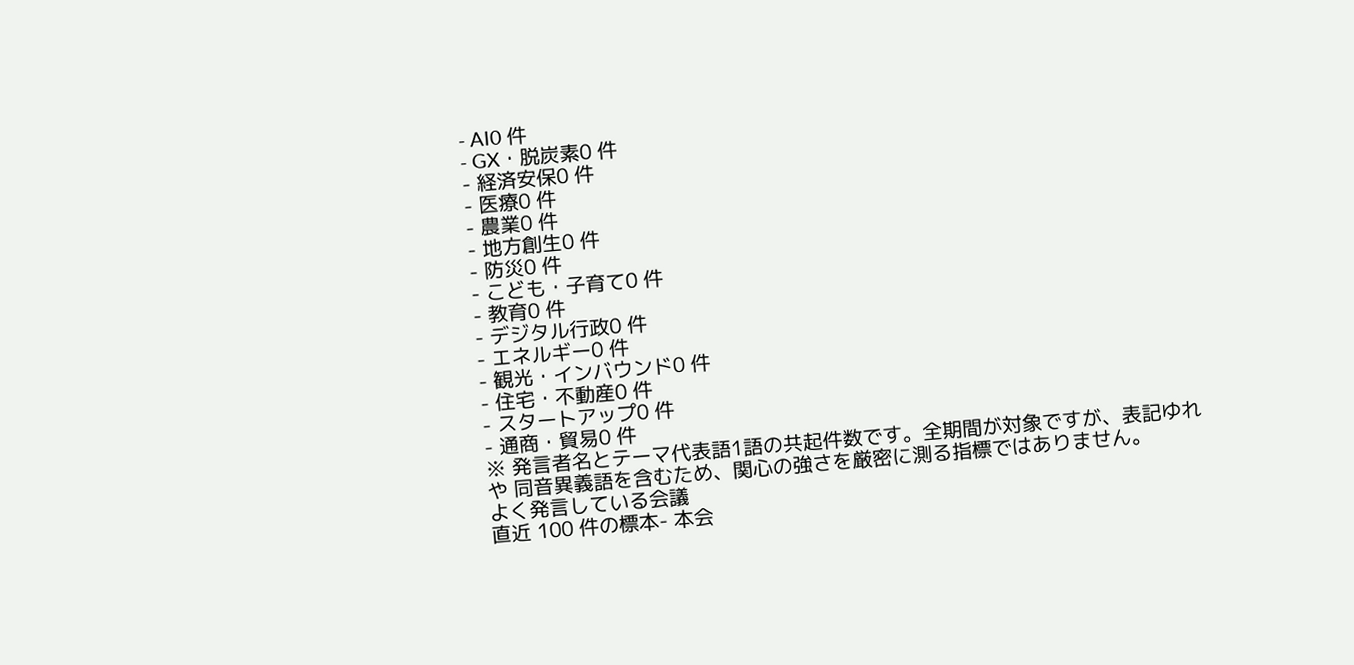- AI0 件
- GX・脱炭素0 件
- 経済安保0 件
- 医療0 件
- 農業0 件
- 地方創生0 件
- 防災0 件
- こども・子育て0 件
- 教育0 件
- デジタル行政0 件
- エネルギー0 件
- 観光・インバウンド0 件
- 住宅・不動産0 件
- スタートアップ0 件
- 通商・貿易0 件
※ 発言者名とテーマ代表語1語の共起件数です。全期間が対象ですが、表記ゆれや 同音異義語を含むため、関心の強さを厳密に測る指標ではありません。
よく発言している会議
直近 100 件の標本- 本会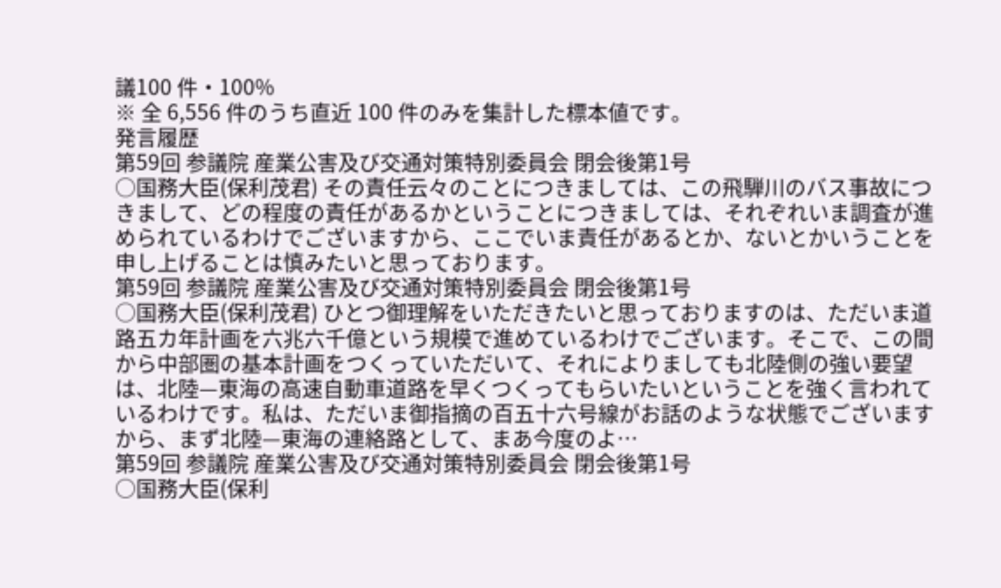議100 件・100%
※ 全 6,556 件のうち直近 100 件のみを集計した標本値です。
発言履歴
第59回 参議院 産業公害及び交通対策特別委員会 閉会後第1号
○国務大臣(保利茂君) その責任云々のことにつきましては、この飛騨川のバス事故につきまして、どの程度の責任があるかということにつきましては、それぞれいま調査が進められているわけでございますから、ここでいま責任があるとか、ないとかいうことを申し上げることは慎みたいと思っております。
第59回 参議院 産業公害及び交通対策特別委員会 閉会後第1号
○国務大臣(保利茂君) ひとつ御理解をいただきたいと思っておりますのは、ただいま道路五カ年計画を六兆六千億という規模で進めているわけでございます。そこで、この間から中部圏の基本計画をつくっていただいて、それによりましても北陸側の強い要望は、北陸—東海の高速自動車道路を早くつくってもらいたいということを強く言われているわけです。私は、ただいま御指摘の百五十六号線がお話のような状態でございますから、まず北陸—東海の連絡路として、まあ今度のよ…
第59回 参議院 産業公害及び交通対策特別委員会 閉会後第1号
○国務大臣(保利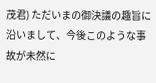茂君) ただいまの御決議の趣旨に沿いまして、今後このような事故が未然に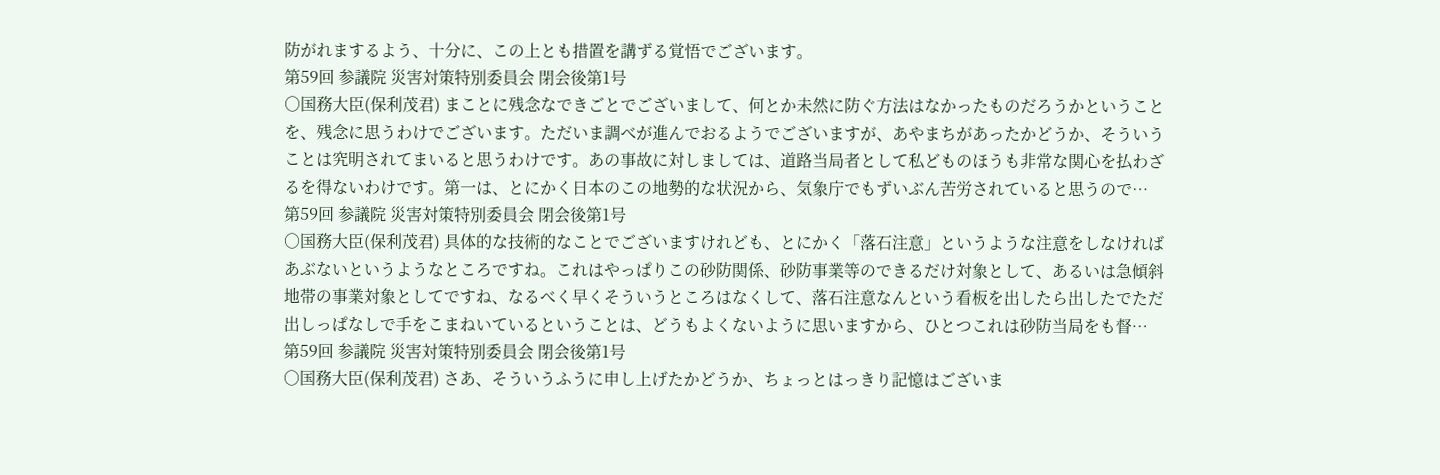防がれまするよう、十分に、この上とも措置を講ずる覚悟でございます。
第59回 参議院 災害対策特別委員会 閉会後第1号
○国務大臣(保利茂君) まことに残念なできごとでございまして、何とか未然に防ぐ方法はなかったものだろうかということを、残念に思うわけでございます。ただいま調べが進んでおるようでございますが、あやまちがあったかどうか、そういうことは究明されてまいると思うわけです。あの事故に対しましては、道路当局者として私どものほうも非常な関心を払わざるを得ないわけです。第一は、とにかく日本のこの地勢的な状況から、気象庁でもずいぶん苦労されていると思うので…
第59回 参議院 災害対策特別委員会 閉会後第1号
○国務大臣(保利茂君) 具体的な技術的なことでございますけれども、とにかく「落石注意」というような注意をしなければあぶないというようなところですね。これはやっぱりこの砂防関係、砂防事業等のできるだけ対象として、あるいは急傾斜地帯の事業対象としてですね、なるべく早くそういうところはなくして、落石注意なんという看板を出したら出したでただ出しっぱなしで手をこまねいているということは、どうもよくないように思いますから、ひとつこれは砂防当局をも督…
第59回 参議院 災害対策特別委員会 閉会後第1号
○国務大臣(保利茂君) さあ、そういうふうに申し上げたかどうか、ちょっとはっきり記憶はございま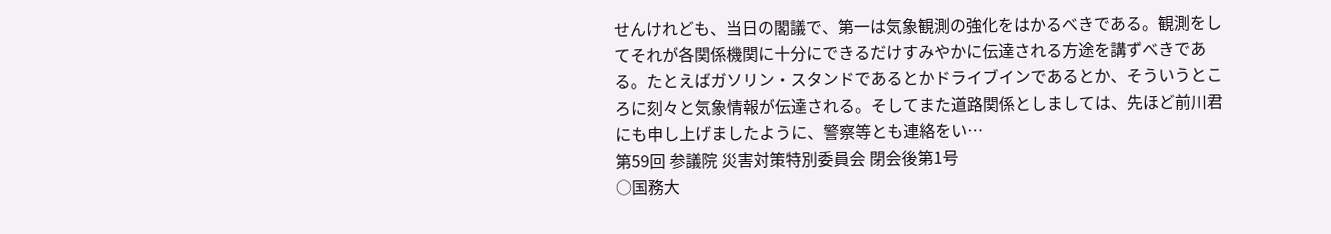せんけれども、当日の閣議で、第一は気象観測の強化をはかるべきである。観測をしてそれが各関係機関に十分にできるだけすみやかに伝達される方途を講ずべきである。たとえばガソリン・スタンドであるとかドライブインであるとか、そういうところに刻々と気象情報が伝達される。そしてまた道路関係としましては、先ほど前川君にも申し上げましたように、警察等とも連絡をい…
第59回 参議院 災害対策特別委員会 閉会後第1号
○国務大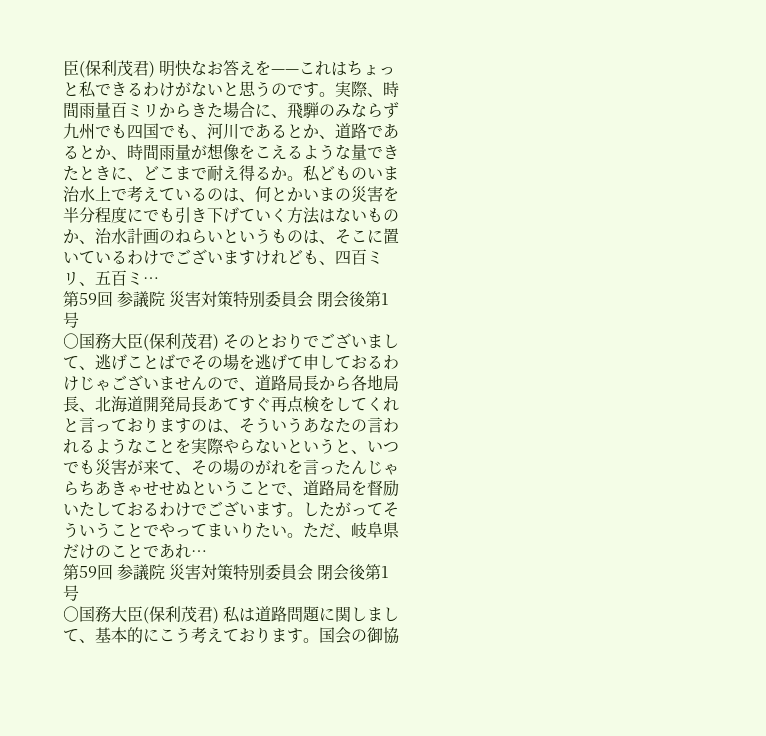臣(保利茂君) 明快なお答えを——これはちょっと私できるわけがないと思うのです。実際、時間雨量百ミリからきた場合に、飛騨のみならず九州でも四国でも、河川であるとか、道路であるとか、時間雨量が想像をこえるような量できたときに、どこまで耐え得るか。私どものいま治水上で考えているのは、何とかいまの災害を半分程度にでも引き下げていく方法はないものか、治水計画のねらいというものは、そこに置いているわけでございますけれども、四百ミリ、五百ミ…
第59回 参議院 災害対策特別委員会 閉会後第1号
○国務大臣(保利茂君) そのとおりでございまして、逃げことばでその場を逃げて申しておるわけじゃございませんので、道路局長から各地局長、北海道開発局長あてすぐ再点検をしてくれと言っておりますのは、そういうあなたの言われるようなことを実際やらないというと、いつでも災害が来て、その場のがれを言ったんじゃらちあきゃせせぬということで、道路局を督励いたしておるわけでございます。したがってそういうことでやってまいりたい。ただ、岐阜県だけのことであれ…
第59回 参議院 災害対策特別委員会 閉会後第1号
○国務大臣(保利茂君) 私は道路問題に関しまして、基本的にこう考えております。国会の御協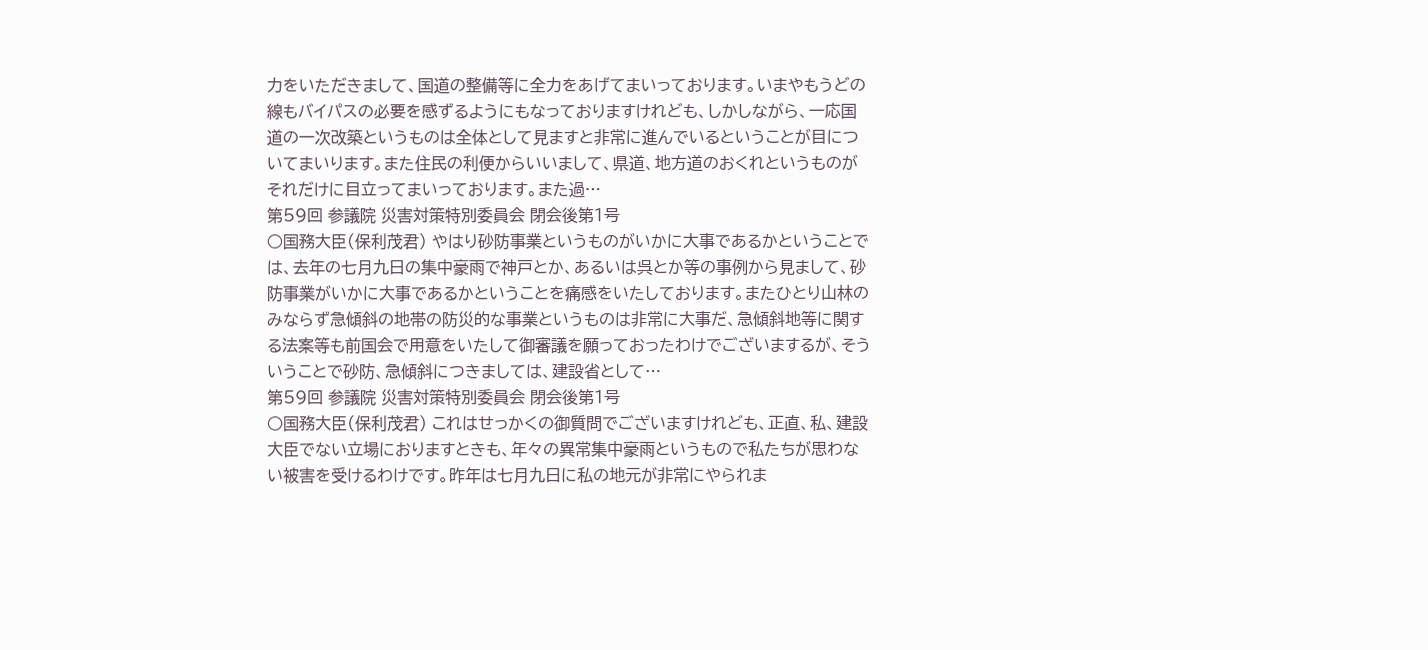力をいただきまして、国道の整備等に全力をあげてまいっております。いまやもうどの線もバイパスの必要を感ずるようにもなっておりますけれども、しかしながら、一応国道の一次改築というものは全体として見ますと非常に進んでいるということが目についてまいります。また住民の利便からいいまして、県道、地方道のおくれというものがそれだけに目立ってまいっております。また過…
第59回 参議院 災害対策特別委員会 閉会後第1号
○国務大臣(保利茂君) やはり砂防事業というものがいかに大事であるかということでは、去年の七月九日の集中豪雨で神戸とか、あるいは呉とか等の事例から見まして、砂防事業がいかに大事であるかということを痛感をいたしております。またひとり山林のみならず急傾斜の地帯の防災的な事業というものは非常に大事だ、急傾斜地等に関する法案等も前国会で用意をいたして御審議を願っておったわけでございまするが、そういうことで砂防、急傾斜につきましては、建設省として…
第59回 参議院 災害対策特別委員会 閉会後第1号
○国務大臣(保利茂君) これはせっかくの御質問でございますけれども、正直、私、建設大臣でない立場におりますときも、年々の異常集中豪雨というもので私たちが思わない被害を受けるわけです。昨年は七月九日に私の地元が非常にやられま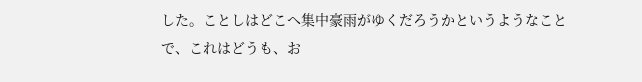した。ことしはどこへ集中豪雨がゆくだろうかというようなことで、これはどうも、お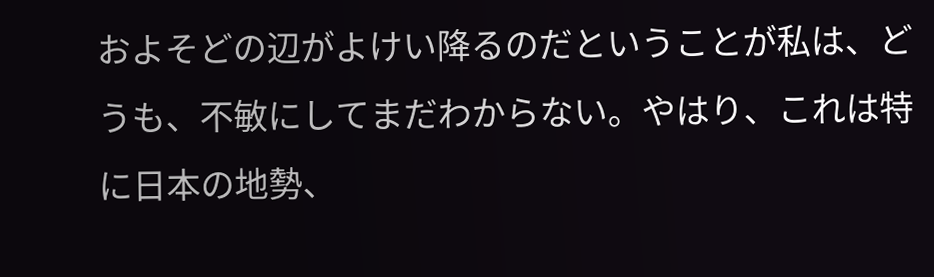およそどの辺がよけい降るのだということが私は、どうも、不敏にしてまだわからない。やはり、これは特に日本の地勢、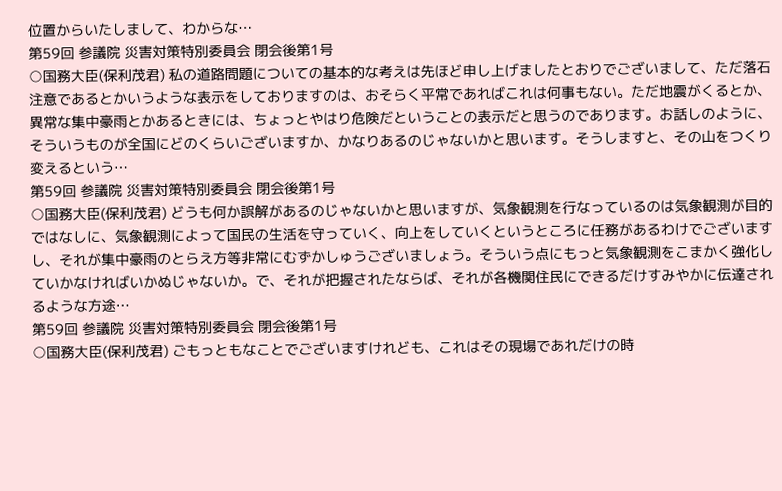位置からいたしまして、わからな…
第59回 参議院 災害対策特別委員会 閉会後第1号
○国務大臣(保利茂君) 私の道路問題についての基本的な考えは先ほど申し上げましたとおりでございまして、ただ落石注意であるとかいうような表示をしておりますのは、おそらく平常であればこれは何事もない。ただ地震がくるとか、異常な集中豪雨とかあるときには、ちょっとやはり危険だということの表示だと思うのであります。お話しのように、そういうものが全国にどのくらいございますか、かなりあるのじゃないかと思います。そうしますと、その山をつくり変えるという…
第59回 参議院 災害対策特別委員会 閉会後第1号
○国務大臣(保利茂君) どうも何か誤解があるのじゃないかと思いますが、気象観測を行なっているのは気象観測が目的ではなしに、気象観測によって国民の生活を守っていく、向上をしていくというところに任務があるわけでございますし、それが集中豪雨のとらえ方等非常にむずかしゅうございましょう。そういう点にもっと気象観測をこまかく強化していかなければいかぬじゃないか。で、それが把握されたならば、それが各機関住民にできるだけすみやかに伝達されるような方途…
第59回 参議院 災害対策特別委員会 閉会後第1号
○国務大臣(保利茂君) ごもっともなことでございますけれども、これはその現場であれだけの時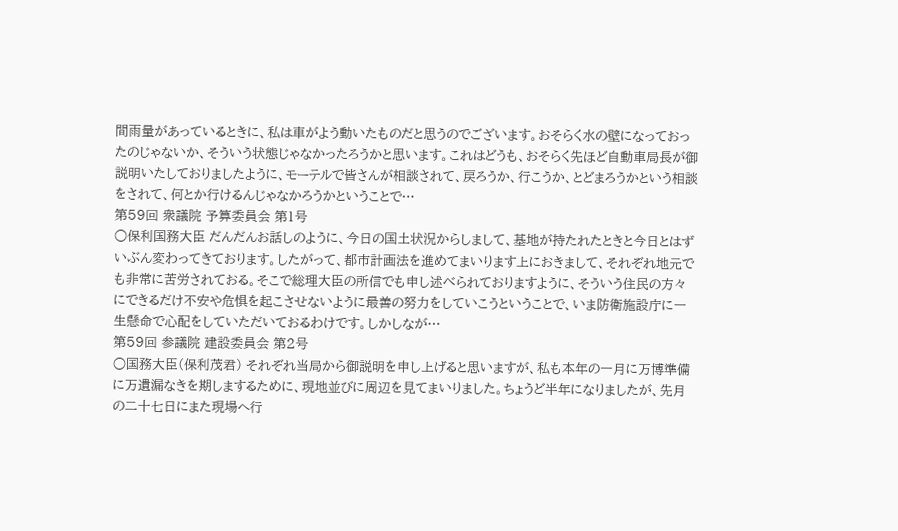間雨量があっているときに、私は車がよう動いたものだと思うのでございます。おそらく水の壁になっておったのじゃないか、そういう状態じゃなかったろうかと思います。これはどうも、おそらく先ほど自動車局長が御説明いたしておりましたように、モーテルで皆さんが相談されて、戻ろうか、行こうか、とどまろうかという相談をされて、何とか行けるんじゃなかろうかということで…
第59回 衆議院 予算委員会 第1号
○保利国務大臣 だんだんお話しのように、今日の国土状況からしまして、基地が持たれたときと今日とはずいぶん変わってきております。したがって、都市計画法を進めてまいります上におきまして、それぞれ地元でも非常に苦労されておる。そこで総理大臣の所信でも申し述べられておりますように、そういう住民の方々にできるだけ不安や危惧を起こさせないように最善の努力をしていこうということで、いま防衛施設庁に一生懸命で心配をしていただいておるわけです。しかしなが…
第59回 参議院 建設委員会 第2号
○国務大臣(保利茂君) それぞれ当局から御説明を申し上げると思いますが、私も本年の一月に万博準備に万遺漏なきを期しまするために、現地並びに周辺を見てまいりました。ちょうど半年になりましたが、先月の二十七日にまた現場へ行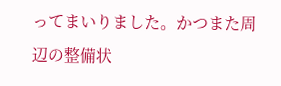ってまいりました。かつまた周辺の整備状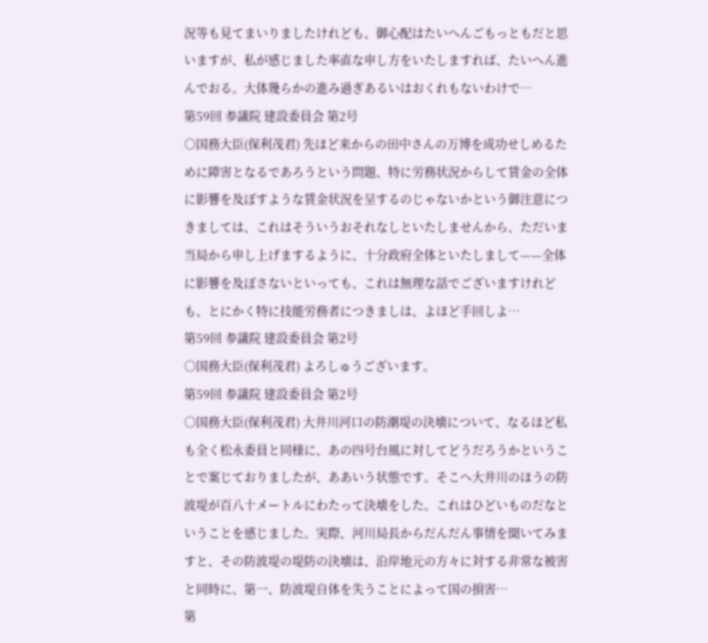況等も見てまいりましたけれども、御心配はたいへんごもっともだと思いますが、私が感じました率直な申し方をいたしますれば、たいへん進んでおる。大体幾らかの進み過ぎあるいはおくれもないわけで…
第59回 参議院 建設委員会 第2号
○国務大臣(保利茂君) 先ほど来からの田中さんの万博を成功せしめるために障害となるであろうという問題、特に労務状況からして賃金の全体に影響を及ぼすような賃金状況を呈するのじゃないかという御注意につきましては、これはそういうおそれなしといたしませんから、ただいま当局から申し上げまするように、十分政府全体といたしまして——全体に影響を及ぼさないといっても、これは無理な話でございますけれども、とにかく特に技能労務者につきましは、よほど手回しよ…
第59回 参議院 建設委員会 第2号
○国務大臣(保利茂君) よろしゅうございます。
第59回 参議院 建設委員会 第2号
○国務大臣(保利茂君) 大井川河口の防潮堤の決壊について、なるほど私も全く松永委員と同様に、あの四号台風に対してどうだろうかということで案じておりましたが、ああいう状態です。そこへ大井川のほうの防波堤が百八十メートルにわたって決壊をした。これはひどいものだなということを感じました。実際、河川局長からだんだん事情を聞いてみますと、その防波堤の堤防の決壊は、沿岸地元の方々に対する非常な被害と同時に、第一、防波堤自体を失うことによって国の損害…
第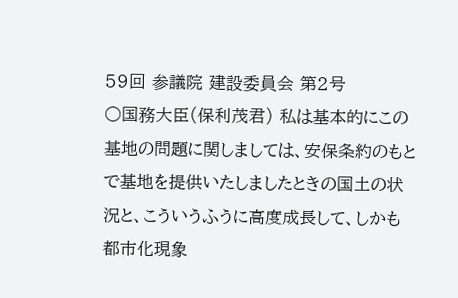59回 参議院 建設委員会 第2号
○国務大臣(保利茂君) 私は基本的にこの基地の問題に関しましては、安保条約のもとで基地を提供いたしましたときの国土の状況と、こういうふうに高度成長して、しかも都市化現象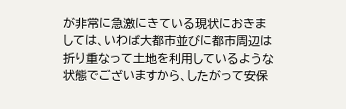が非常に急激にきている現状におきましては、いわば大都市並びに都市周辺は折り重なって土地を利用しているような状態でございますから、したがって安保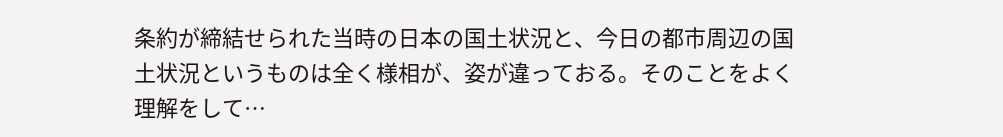条約が締結せられた当時の日本の国土状況と、今日の都市周辺の国土状況というものは全く様相が、姿が違っておる。そのことをよく理解をして…